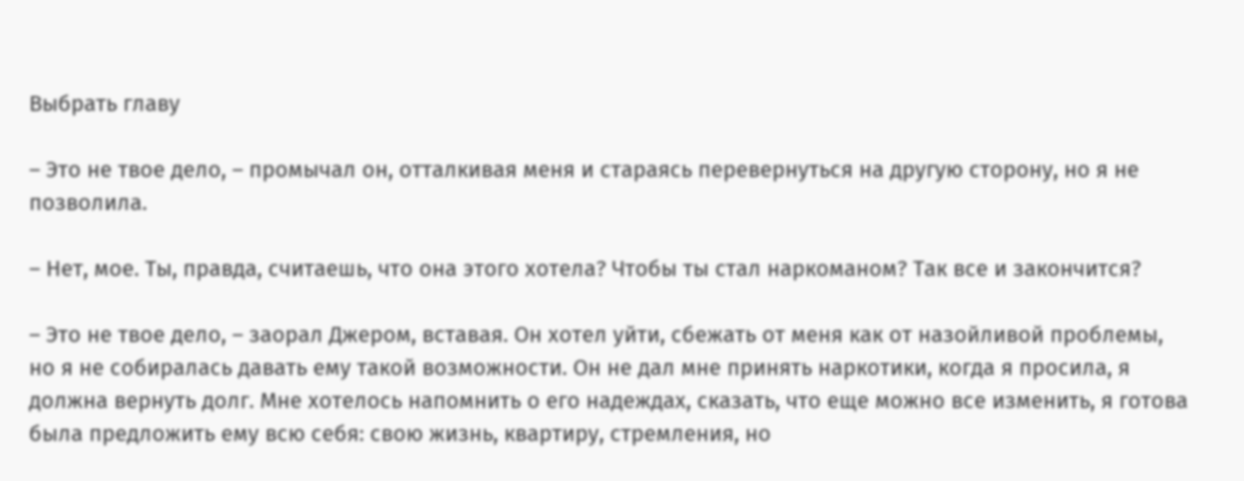Выбрать главу

– Это не твое дело, – промычал он, отталкивая меня и стараясь перевернуться на другую сторону, но я не позволила.

– Нет, мое. Ты, правда, считаешь, что она этого хотела? Чтобы ты стал наркоманом? Так все и закончится?

– Это не твое дело, – заорал Джером, вставая. Он хотел уйти, сбежать от меня как от назойливой проблемы, но я не собиралась давать ему такой возможности. Он не дал мне принять наркотики, когда я просила, я должна вернуть долг. Мне хотелось напомнить о его надеждах, сказать, что еще можно все изменить, я готова была предложить ему всю себя: свою жизнь, квартиру, стремления, но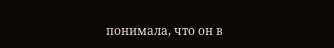понимала, что он в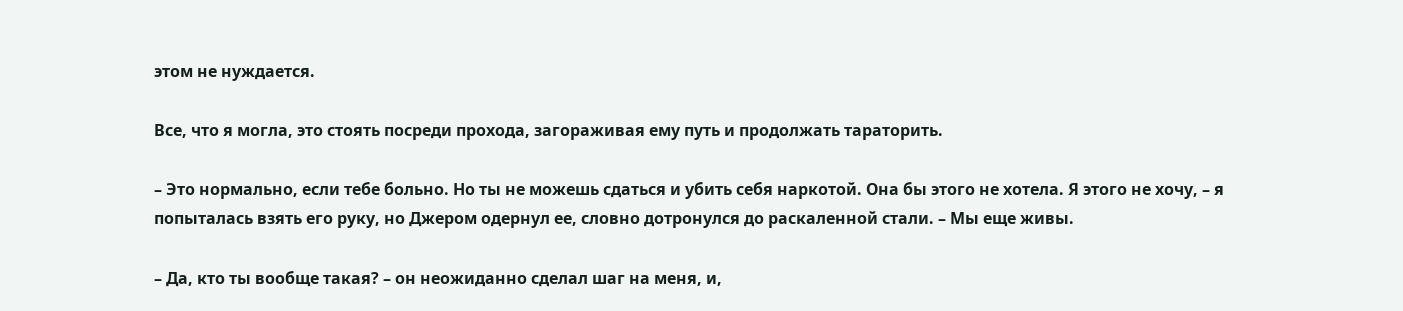этом не нуждается.

Все, что я могла, это стоять посреди прохода, загораживая ему путь и продолжать тараторить.

– Это нормально, если тебе больно. Но ты не можешь сдаться и убить себя наркотой. Она бы этого не хотела. Я этого не хочу, – я попыталась взять его руку, но Джером одернул ее, словно дотронулся до раскаленной стали. – Мы еще живы.

– Да, кто ты вообще такая? – он неожиданно сделал шаг на меня, и,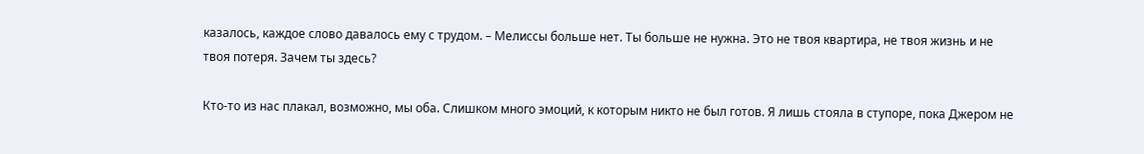казалось, каждое слово давалось ему с трудом. – Мелиссы больше нет. Ты больше не нужна. Это не твоя квартира, не твоя жизнь и не твоя потеря. Зачем ты здесь?

Кто-то из нас плакал, возможно, мы оба. Слишком много эмоций, к которым никто не был готов. Я лишь стояла в ступоре, пока Джером не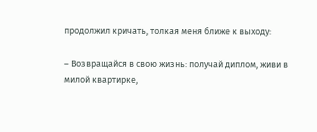продолжил кричать, толкая меня ближе к выходу:

– Возвращайся в свою жизнь: получай диплом, живи в милой квартирке,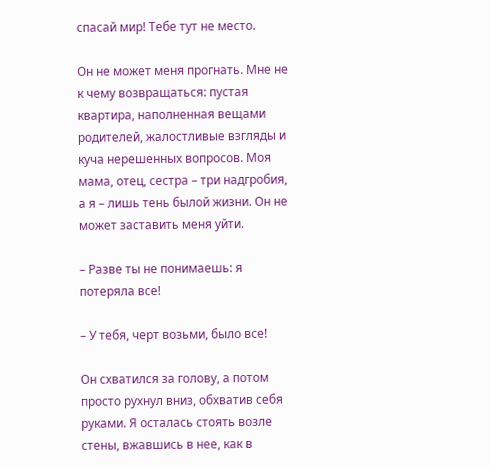спасай мир! Тебе тут не место.

Он не может меня прогнать. Мне не к чему возвращаться: пустая квартира, наполненная вещами родителей, жалостливые взгляды и куча нерешенных вопросов. Моя мама, отец, сестра – три надгробия, а я – лишь тень былой жизни. Он не может заставить меня уйти.

– Разве ты не понимаешь: я потеряла все!

– У тебя, черт возьми, было все!

Он схватился за голову, а потом просто рухнул вниз, обхватив себя руками. Я осталась стоять возле стены, вжавшись в нее, как в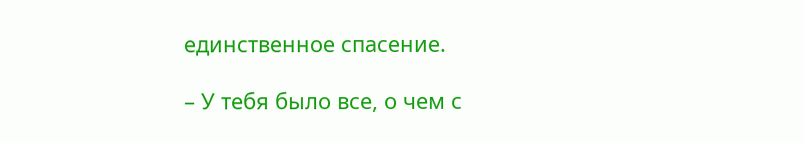единственное спасение.

– У тебя было все, о чем с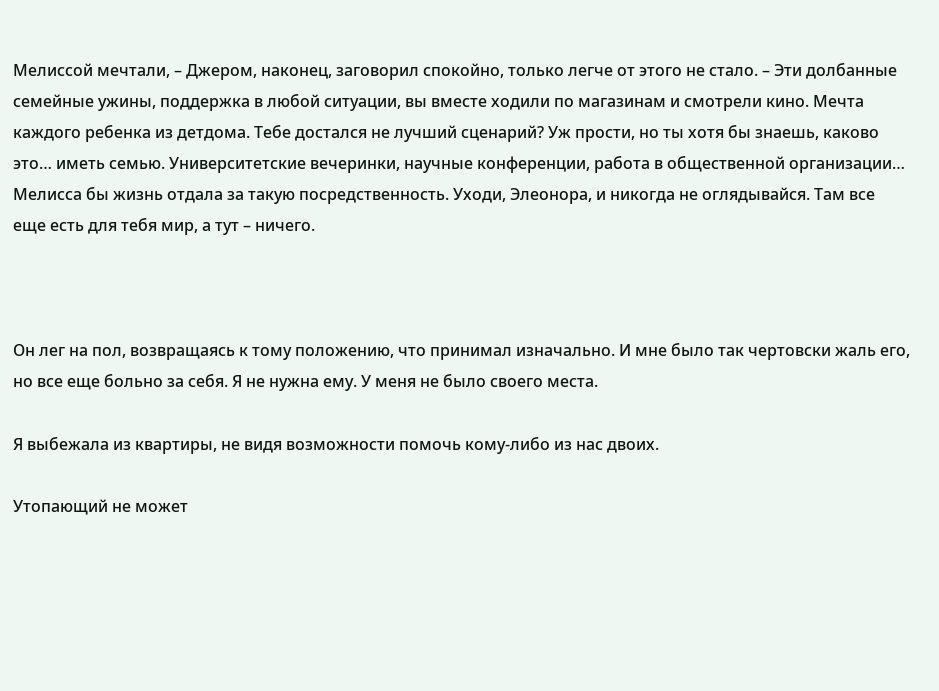Мелиссой мечтали, – Джером, наконец, заговорил спокойно, только легче от этого не стало. – Эти долбанные семейные ужины, поддержка в любой ситуации, вы вместе ходили по магазинам и смотрели кино. Мечта каждого ребенка из детдома. Тебе достался не лучший сценарий? Уж прости, но ты хотя бы знаешь, каково это… иметь семью. Университетские вечеринки, научные конференции, работа в общественной организации… Мелисса бы жизнь отдала за такую посредственность. Уходи, Элеонора, и никогда не оглядывайся. Там все еще есть для тебя мир, а тут – ничего.



Он лег на пол, возвращаясь к тому положению, что принимал изначально. И мне было так чертовски жаль его, но все еще больно за себя. Я не нужна ему. У меня не было своего места.

Я выбежала из квартиры, не видя возможности помочь кому-либо из нас двоих.

Утопающий не может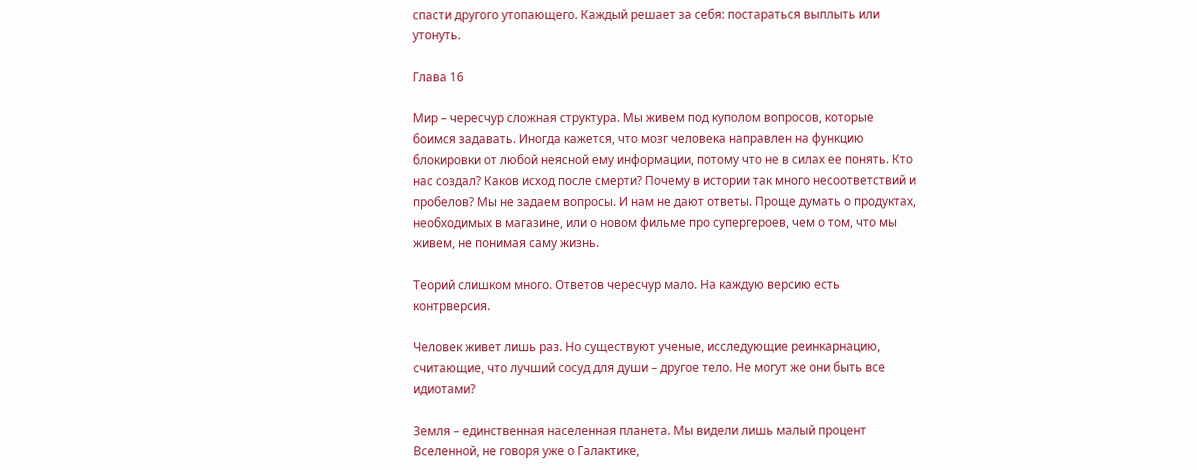спасти другого утопающего. Каждый решает за себя: постараться выплыть или утонуть.

Глава 16

Мир – чересчур сложная структура. Мы живем под куполом вопросов, которые боимся задавать. Иногда кажется, что мозг человека направлен на функцию блокировки от любой неясной ему информации, потому что не в силах ее понять. Кто нас создал? Каков исход после смерти? Почему в истории так много несоответствий и пробелов? Мы не задаем вопросы. И нам не дают ответы. Проще думать о продуктах, необходимых в магазине, или о новом фильме про супергероев, чем о том, что мы живем, не понимая саму жизнь.

Теорий слишком много. Ответов чересчур мало. На каждую версию есть контрверсия.

Человек живет лишь раз. Но существуют ученые, исследующие реинкарнацию, считающие, что лучший сосуд для души – другое тело. Не могут же они быть все идиотами?

Земля – единственная населенная планета. Мы видели лишь малый процент Вселенной, не говоря уже о Галактике,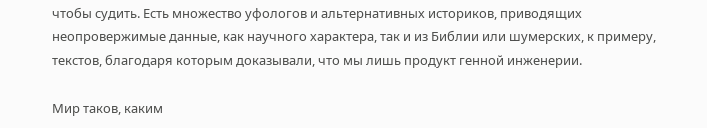чтобы судить. Есть множество уфологов и альтернативных историков, приводящих неопровержимые данные, как научного характера, так и из Библии или шумерских, к примеру, текстов, благодаря которым доказывали, что мы лишь продукт генной инженерии.

Мир таков, каким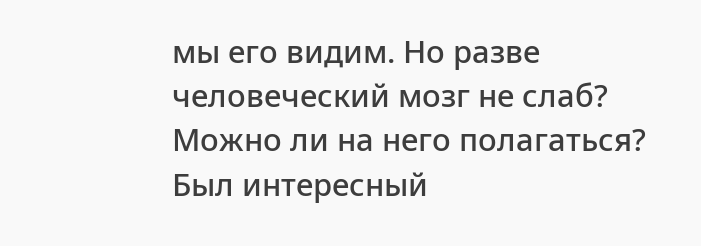мы его видим. Но разве человеческий мозг не слаб? Можно ли на него полагаться? Был интересный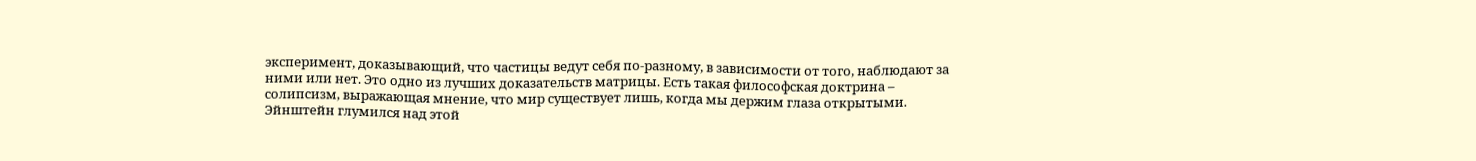эксперимент, доказывающий, что частицы ведут себя по-разному, в зависимости от того, наблюдают за ними или нет. Это одно из лучших доказательств матрицы. Есть такая философская доктрина – солипсизм, выражающая мнение, что мир существует лишь, когда мы держим глаза открытыми. Эйнштейн глумился над этой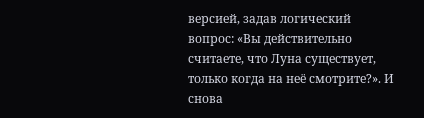версией, задав логический вопрос: «Вы действительно считаете, что Луна существует, только когда на неё смотрите?». И снова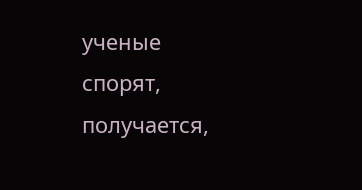ученые спорят, получается,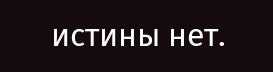истины нет.